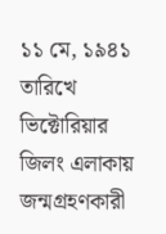১১ মে, ১৯৪১ তারিখে ভিক্টোরিয়ার জিলং এলাকায় জন্মগ্রহণকারী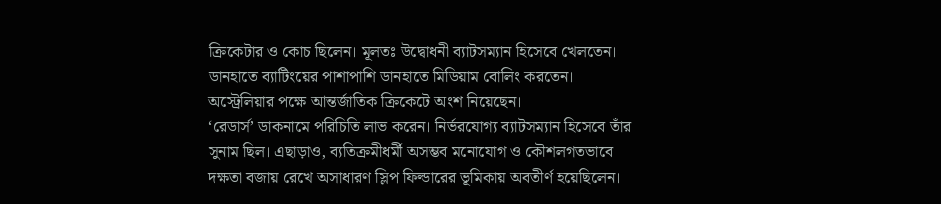ক্রিকেটার ও কোচ ছিলেন। মূলতঃ উদ্বোধনী ব্যাটসম্যান হিসেবে খেলতেন। ডানহাতে ব্যাটিংয়ের পাশাপাশি ডানহাতে মিডিয়াম বোলিং করতেন। অস্ট্রেলিয়ার পক্ষে আন্তর্জাতিক ক্রিকেটে অংশ নিয়েছেন।
‘রেডার্স’ ডাকনামে পরিচিতি লাভ করেন। নির্ভরযোগ্য ব্যাটসম্যান হিসেবে তাঁর সুনাম ছিল। এছাড়াও, ব্যতিক্রমীধর্মী অসম্ভব মনোযোগ ও কৌশলগতভাবে দক্ষতা বজায় রেখে অসাধারণ স্লিপ ফিল্ডারের ভূমিকায় অবতীর্ণ হয়েছিলেন।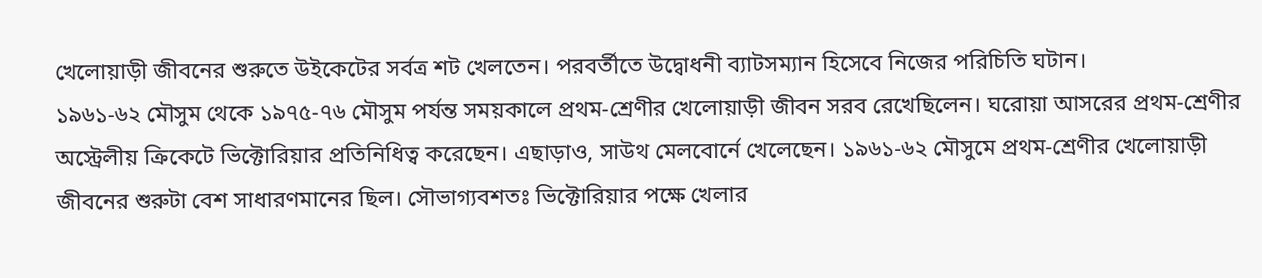খেলোয়াড়ী জীবনের শুরুতে উইকেটের সর্বত্র শট খেলতেন। পরবর্তীতে উদ্বোধনী ব্যাটসম্যান হিসেবে নিজের পরিচিতি ঘটান।
১৯৬১-৬২ মৌসুম থেকে ১৯৭৫-৭৬ মৌসুম পর্যন্ত সময়কালে প্রথম-শ্রেণীর খেলোয়াড়ী জীবন সরব রেখেছিলেন। ঘরোয়া আসরের প্রথম-শ্রেণীর অস্ট্রেলীয় ক্রিকেটে ভিক্টোরিয়ার প্রতিনিধিত্ব করেছেন। এছাড়াও, সাউথ মেলবোর্নে খেলেছেন। ১৯৬১-৬২ মৌসুমে প্রথম-শ্রেণীর খেলোয়াড়ী জীবনের শুরুটা বেশ সাধারণমানের ছিল। সৌভাগ্যবশতঃ ভিক্টোরিয়ার পক্ষে খেলার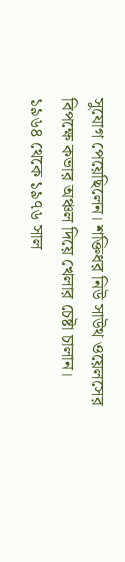সুযোগ পেয়েছিলেন। শক্তিধর নিউ সাউথ ওয়েলসের বিপক্ষে কভার অঞ্চল দিয়ে খেলার চেষ্টা চালান।
১৯৬৪ থেকে ১৯৭৬ সাল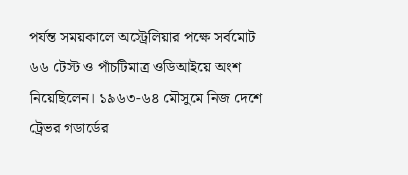পর্যন্ত সময়কালে অস্ট্রেলিয়ার পক্ষে সর্বমোট ৬৬ টেস্ট ও পাঁচটিমাত্র ওডিআইয়ে অংশ নিয়েছিলেন। ১৯৬৩-৬৪ মৌসুমে নিজ দেশে ট্রেভর গডার্ডের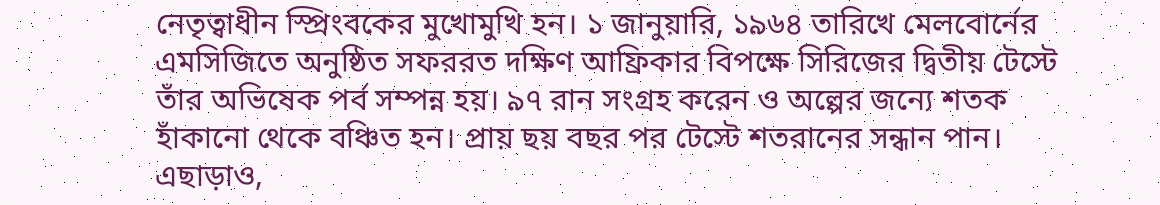নেতৃত্বাধীন স্প্রিংবকের মুখোমুখি হন। ১ জানুয়ারি, ১৯৬৪ তারিখে মেলবোর্নের এমসিজিতে অনুষ্ঠিত সফররত দক্ষিণ আফ্রিকার বিপক্ষে সিরিজের দ্বিতীয় টেস্টে তাঁর অভিষেক পর্ব সম্পন্ন হয়। ৯৭ রান সংগ্রহ করেন ও অল্পের জন্যে শতক হাঁকানো থেকে বঞ্চিত হন। প্রায় ছয় বছর পর টেস্টে শতরানের সন্ধান পান। এছাড়াও,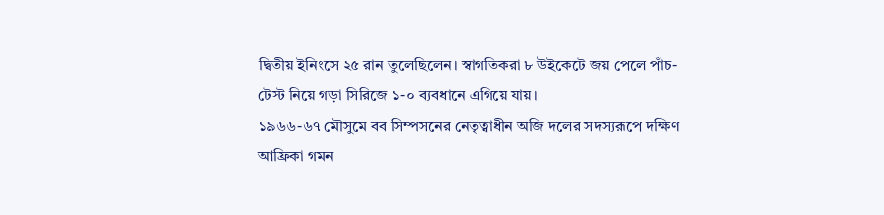দ্বিতীয় ইনিংসে ২৫ রান তুলেছিলেন। স্বাগতিকরা ৮ উইকেটে জয় পেলে পাঁচ-টেস্ট নিয়ে গড়া সিরিজে ১-০ ব্যবধানে এগিয়ে যায়।
১৯৬৬-৬৭ মৌসুমে বব সিম্পসনের নেতৃত্বাধীন অজি দলের সদস্যরূপে দক্ষিণ আফ্রিকা গমন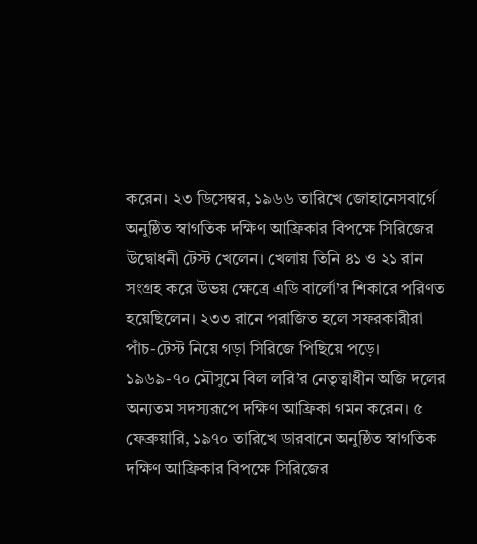করেন। ২৩ ডিসেম্বর, ১৯৬৬ তারিখে জোহানেসবার্গে অনুষ্ঠিত স্বাগতিক দক্ষিণ আফ্রিকার বিপক্ষে সিরিজের উদ্বোধনী টেস্ট খেলেন। খেলায় তিনি ৪১ ও ২১ রান সংগ্রহ করে উভয় ক্ষেত্রে এডি বার্লো’র শিকারে পরিণত হয়েছিলেন। ২৩৩ রানে পরাজিত হলে সফরকারীরা পাঁচ-টেস্ট নিয়ে গড়া সিরিজে পিছিয়ে পড়ে।
১৯৬৯-৭০ মৌসুমে বিল লরি’র নেতৃত্বাধীন অজি দলের অন্যতম সদস্যরূপে দক্ষিণ আফ্রিকা গমন করেন। ৫ ফেব্রুয়ারি, ১৯৭০ তারিখে ডারবানে অনুষ্ঠিত স্বাগতিক দক্ষিণ আফ্রিকার বিপক্ষে সিরিজের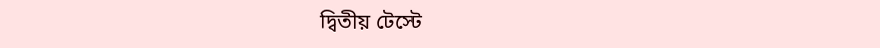দ্বিতীয় টেস্টে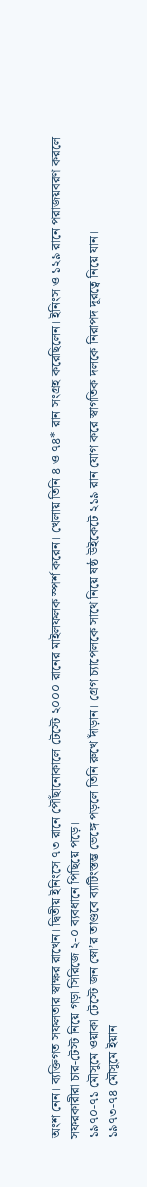অংশ নেন। ব্যক্তিগত সফলতার স্বাক্ষর রাখেন। দ্বিতীয় ইনিংসে ৭৩ রানে পৌঁছানোকালে টেস্টে ২০০০ রানের মাইলফলক স্পর্শ করেন। খেলায় তিনি ৪ ও ৭৪* রান সংগ্রহ করেছিলেন। ইনিংস ও ১২৯ রানে পরাজয়বরণ করলে সফরকারীরা চার-টেস্ট নিয়ে গড়া সিরিজে ২-০ ব্যবধানে পিছিয়ে পড়ে।
১৯৭০-৭১ মৌসুমে ওয়াকা টেস্টে জন স্নো’র তাণ্ডবে ব্যাটিংস্তম্ভ ভেঙ্গে পড়লে তিনি রুখে দাঁড়ান। গ্রেগ চ্যাপেলকে সাথে নিয়ে ষষ্ঠ উইকেটে ২১৯ রান যোগ করে স্বাগতিক দলকে নিরাপদ দূরত্বে নিয়ে যান।
১৯৭৩-৭৪ মৌসুমে ইয়ান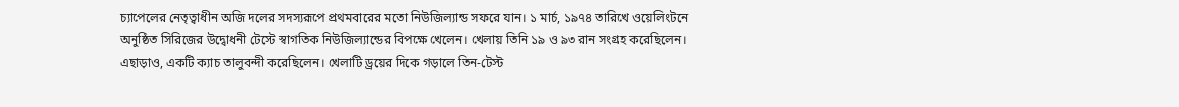চ্যাপেলের নেতৃত্বাধীন অজি দলের সদস্যরূপে প্রথমবারের মতো নিউজিল্যান্ড সফরে যান। ১ মার্চ, ১৯৭৪ তারিখে ওয়েলিংটনে অনুষ্ঠিত সিরিজের উদ্বোধনী টেস্টে স্বাগতিক নিউজিল্যান্ডের বিপক্ষে খেলেন। খেলায় তিনি ১৯ ও ৯৩ রান সংগ্রহ করেছিলেন। এছাড়াও, একটি ক্যাচ তালুবন্দী করেছিলেন। খেলাটি ড্রয়ের দিকে গড়ালে তিন-টেস্ট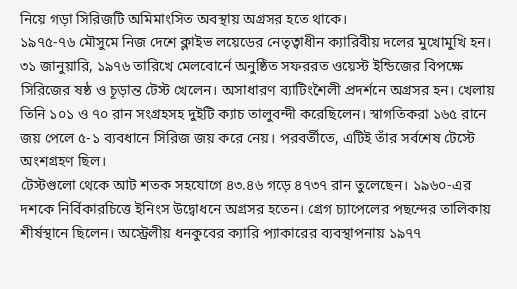নিয়ে গড়া সিরিজটি অমিমাংসিত অবস্থায় অগ্রসর হতে থাকে।
১৯৭৫-৭৬ মৌসুমে নিজ দেশে ক্লাইভ লয়েডের নেতৃত্বাধীন ক্যারিবীয় দলের মুখোমুখি হন। ৩১ জানুয়ারি, ১৯৭৬ তারিখে মেলবোর্নে অনুষ্ঠিত সফররত ওয়েস্ট ইন্ডিজের বিপক্ষে সিরিজের ষষ্ঠ ও চূড়ান্ত টেস্ট খেলেন। অসাধারণ ব্যাটিংশৈলী প্রদর্শনে অগ্রসর হন। খেলায় তিনি ১০১ ও ৭০ রান সংগ্রহসহ দুইটি ক্যাচ তালুবন্দী করেছিলেন। স্বাগতিকরা ১৬৫ রানে জয় পেলে ৫-১ ব্যবধানে সিরিজ জয় করে নেয়। পরবর্তীতে, এটিই তাঁর সর্বশেষ টেস্টে অংশগ্রহণ ছিল।
টেস্টগুলো থেকে আট শতক সহযোগে ৪৩.৪৬ গড়ে ৪৭৩৭ রান তুলেছেন। ১৯৬০-এর দশকে নির্বিকারচিত্তে ইনিংস উদ্বোধনে অগ্রসর হতেন। গ্রেগ চ্যাপেলের পছন্দের তালিকায় শীর্ষস্থানে ছিলেন। অস্ট্রেলীয় ধনকুবের ক্যারি প্যাকারের ব্যবস্থাপনায় ১৯৭৭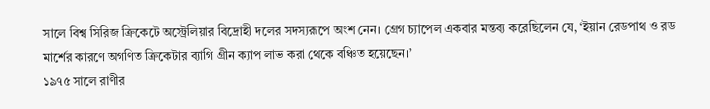সালে বিশ্ব সিরিজ ক্রিকেটে অস্ট্রেলিয়ার বিদ্রোহী দলের সদস্যরূপে অংশ নেন। গ্রেগ চ্যাপেল একবার মন্তব্য করেছিলেন যে, ‘ইয়ান রেডপাথ ও রড মার্শের কারণে অগণিত ক্রিকেটার ব্যাগি গ্রীন ক্যাপ লাভ করা থেকে বঞ্চিত হয়েছেন।’
১৯৭৫ সালে রাণীর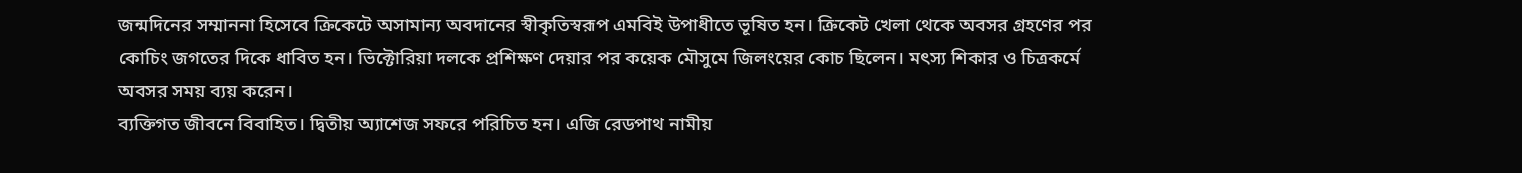জন্মদিনের সম্মাননা হিসেবে ক্রিকেটে অসামান্য অবদানের স্বীকৃতিস্বরূপ এমবিই উপাধীতে ভূষিত হন। ক্রিকেট খেলা থেকে অবসর গ্রহণের পর কোচিং জগতের দিকে ধাবিত হন। ভিক্টোরিয়া দলকে প্রশিক্ষণ দেয়ার পর কয়েক মৌসুমে জিলংয়ের কোচ ছিলেন। মৎস্য শিকার ও চিত্রকর্মে অবসর সময় ব্যয় করেন।
ব্যক্তিগত জীবনে বিবাহিত। দ্বিতীয় অ্যাশেজ সফরে পরিচিত হন। এজি রেডপাথ নামীয়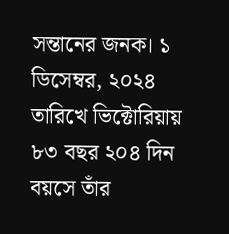সন্তানের জনক। ১ ডিসেম্বর, ২০২৪ তারিখে ভিক্টোরিয়ায় ৮৩ বছর ২০৪ দিন বয়সে তাঁর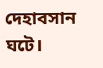দেহাবসান ঘটে।